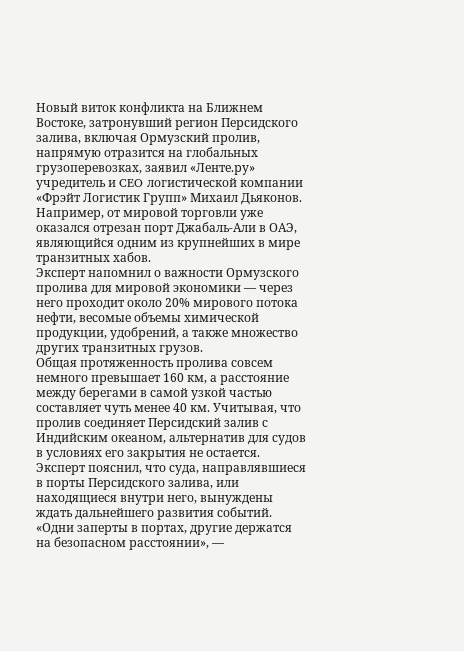Новый виток конфликта на Ближнем Востоке, затронувший регион Персидского залива, включая Ормузский пролив, напрямую отразится на глобальных грузоперевозках, заявил «Ленте.ру» учредитель и CEO логистической компании «Фрэйт Логистик Групп» Михаил Дьяконов. Например, от мировой торговли уже оказался отрезан порт Джабаль-Али в ОАЭ, являющийся одним из крупнейших в мире транзитных хабов.
Эксперт напомнил о важности Ормузского пролива для мировой экономики — через него проходит около 20% мирового потока нефти, весомые объемы химической продукции, удобрений, а также множество других транзитных грузов.
Общая протяженность пролива совсем немного превышает 160 км, а расстояние между берегами в самой узкой частью составляет чуть менее 40 км. Учитывая, что пролив соединяет Персидский залив с Индийским океаном, альтернатив для судов в условиях его закрытия не остается.
Эксперт пояснил, что суда, направлявшиеся в порты Персидского залива, или находящиеся внутри него, вынуждены ждать дальнейшего развития событий.
«Одни заперты в портах, другие держатся на безопасном расстоянии», —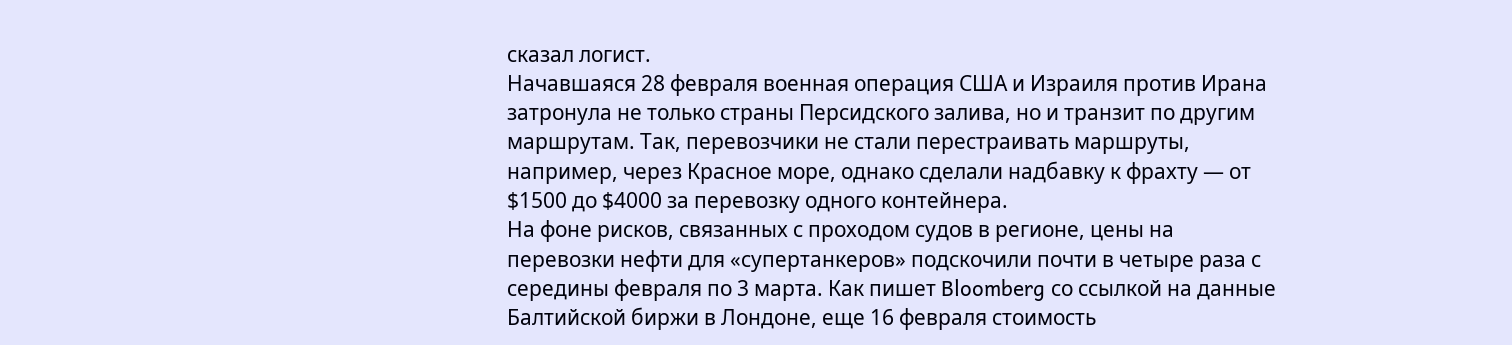сказал логист.
Начавшаяся 28 февраля военная операция США и Израиля против Ирана затронула не только страны Персидского залива, но и транзит по другим маршрутам. Так, перевозчики не стали перестраивать маршруты, например, через Красное море, однако сделали надбавку к фрахту — от $1500 до $4000 за перевозку одного контейнера.
На фоне рисков, связанных с проходом судов в регионе, цены на перевозки нефти для «супертанкеров» подскочили почти в четыре раза с середины февраля по 3 марта. Как пишет Bloomberg со ссылкой на данные Балтийской биржи в Лондоне, еще 16 февраля стоимость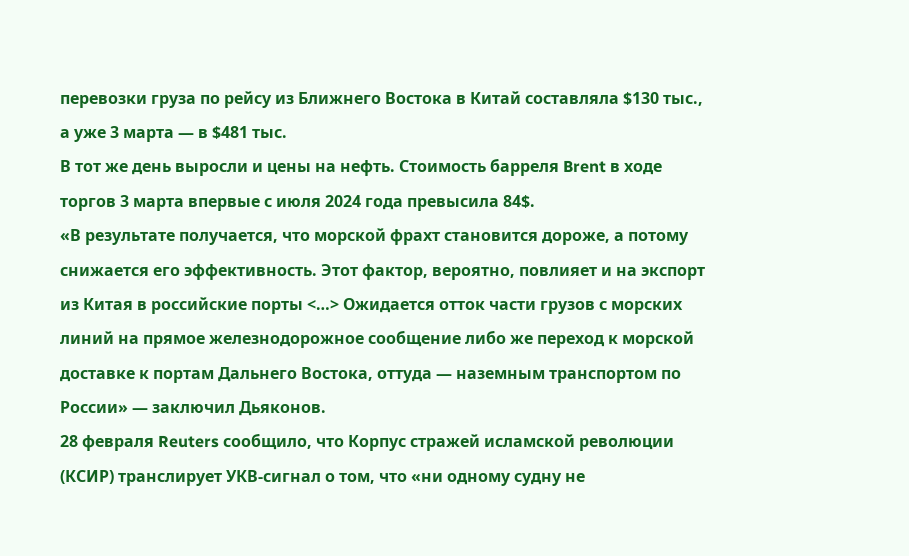перевозки груза по рейсу из Ближнего Востока в Китай составляла $130 тыс., а уже 3 марта — в $481 тыс.
В тот же день выросли и цены на нефть. Стоимость барреля Brent в ходе торгов 3 марта впервые с июля 2024 года превысила 84$.
«В результате получается, что морской фрахт становится дороже, а потому снижается его эффективность. Этот фактор, вероятно, повлияет и на экспорт из Китая в российские порты <…> Ожидается отток части грузов с морских линий на прямое железнодорожное сообщение либо же переход к морской доставке к портам Дальнего Востока, оттуда — наземным транспортом по России» — заключил Дьяконов.
28 февраля Reuters сообщило, что Корпус стражей исламской революции (КСИР) транслирует УКВ-сигнал о том, что «ни одному судну не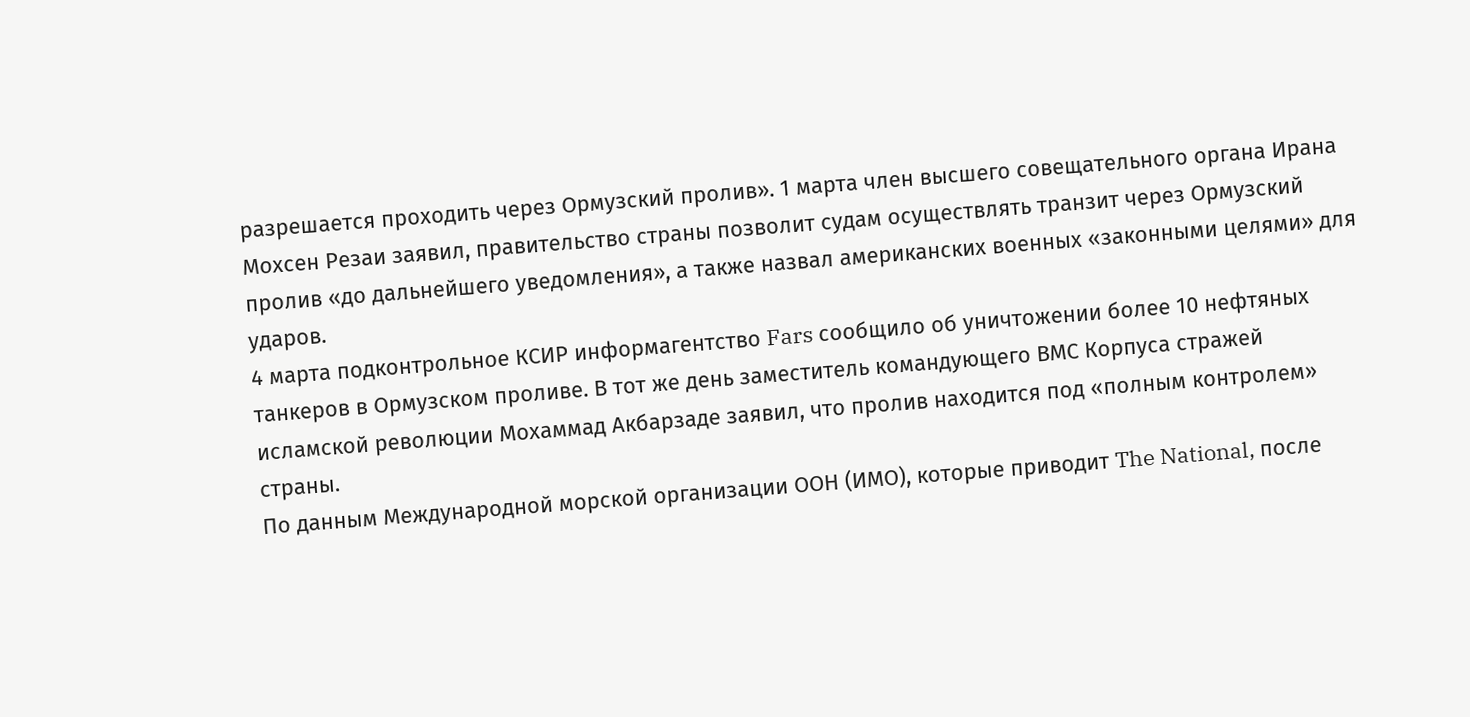разрешается проходить через Ормузский пролив». 1 марта член высшего совещательного органа Ирана Мохсен Резаи заявил, правительство страны позволит судам осуществлять транзит через Ормузский пролив «до дальнейшего уведомления», а также назвал американских военных «законными целями» для ударов.
4 марта подконтрольное КСИР информагентство Fars сообщило об уничтожении более 10 нефтяных танкеров в Ормузском проливе. В тот же день заместитель командующего ВМС Корпуса стражей исламской революции Мохаммад Акбарзаде заявил, что пролив находится под «полным контролем» страны.
По данным Международной морской организации ООН (ИМО), которые приводит The National, после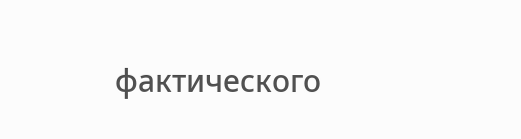фактического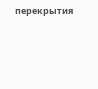перекрытия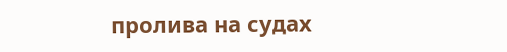пролива на судах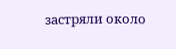застряли около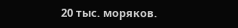20 тыс. моряков.